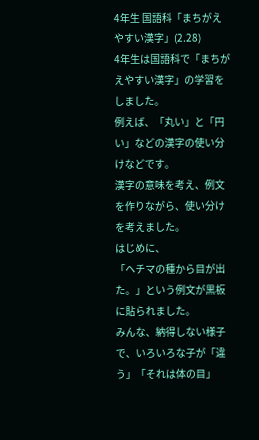4年生 国語科「まちがえやすい漢字」(2.28)
4年生は国語科で「まちがえやすい漢字」の学習をしました。
例えば、「丸い」と「円い」などの漢字の使い分けなどです。
漢字の意味を考え、例文を作りながら、使い分けを考えました。
はじめに、
「ヘチマの種から目が出た。」という例文が黒板に貼られました。
みんな、納得しない様子で、いろいろな子が「違う」「それは体の目」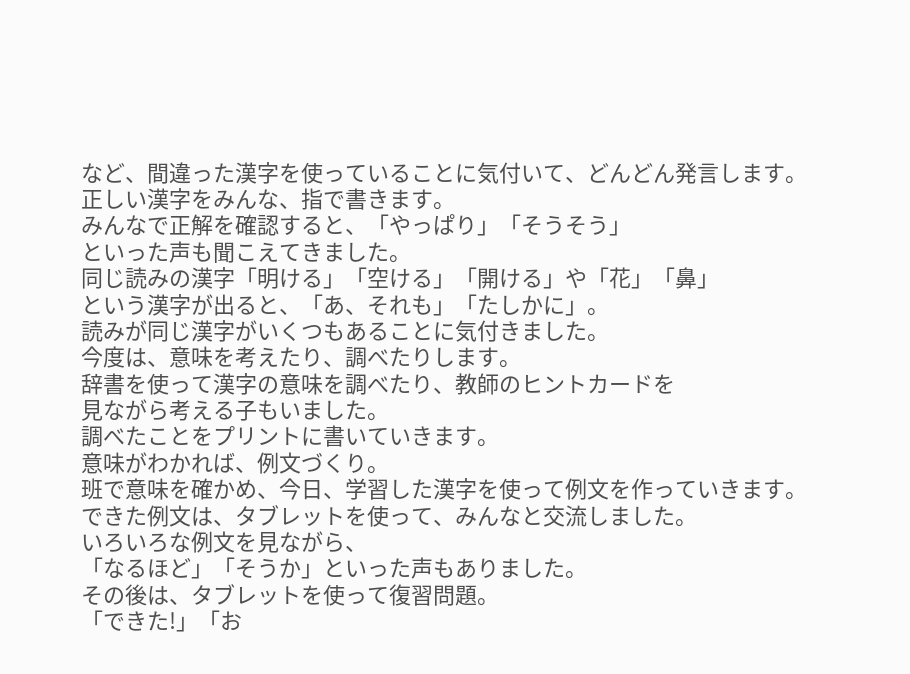など、間違った漢字を使っていることに気付いて、どんどん発言します。
正しい漢字をみんな、指で書きます。
みんなで正解を確認すると、「やっぱり」「そうそう」
といった声も聞こえてきました。
同じ読みの漢字「明ける」「空ける」「開ける」や「花」「鼻」
という漢字が出ると、「あ、それも」「たしかに」。
読みが同じ漢字がいくつもあることに気付きました。
今度は、意味を考えたり、調べたりします。
辞書を使って漢字の意味を調べたり、教師のヒントカードを
見ながら考える子もいました。
調べたことをプリントに書いていきます。
意味がわかれば、例文づくり。
班で意味を確かめ、今日、学習した漢字を使って例文を作っていきます。
できた例文は、タブレットを使って、みんなと交流しました。
いろいろな例文を見ながら、
「なるほど」「そうか」といった声もありました。
その後は、タブレットを使って復習問題。
「できた!」「お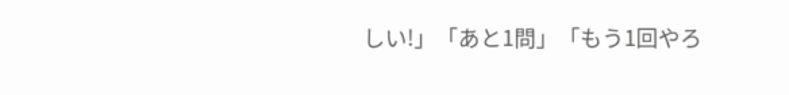しい!」「あと1問」「もう1回やろ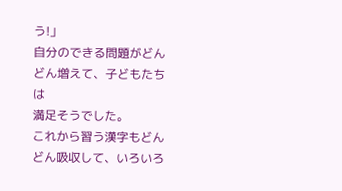う!」
自分のできる問題がどんどん増えて、子どもたちは
満足そうでした。
これから習う漢字もどんどん吸収して、いろいろ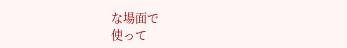な場面で
使って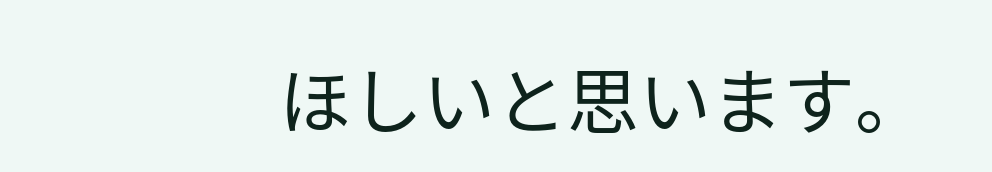ほしいと思います。